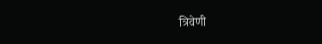त्रिवेणी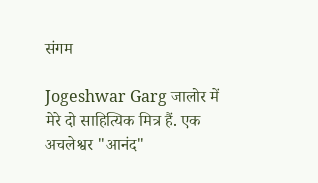संगम

Jogeshwar Garg जालोर में मेरे दो साहित्यिक मित्र हैं. एक अचलेश्वर "आनंद"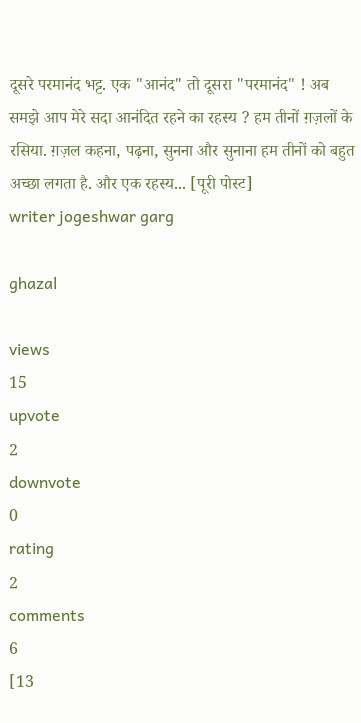दूसरे परमानंद भट्ट. एक "आनंद" तो दूसरा "परमानंद" ! अब समझे आप मेरे सदा आनंदित रहने का रहस्य ? हम तीनों ग़ज़लों के रसिया. ग़ज़ल कहना, पढ़ना, सुनना और सुनाना हम तीनों को बहुत अच्छा लगता है. और एक रहस्य... [पूरी पोस्ट]
writer jogeshwar garg

ghazal

views
15
upvote
2
downvote
0
rating
2
comments
6
[13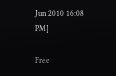Jun 2010 16:08 PM]

Free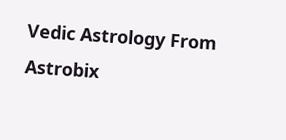Vedic Astrology From Astrobix